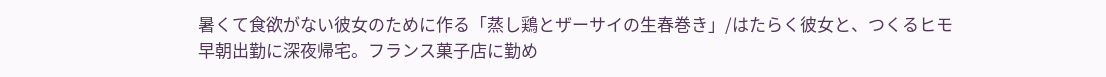暑くて食欲がない彼女のために作る「蒸し鶏とザーサイの生春巻き」/はたらく彼女と、つくるヒモ
早朝出勤に深夜帰宅。フランス菓子店に勤め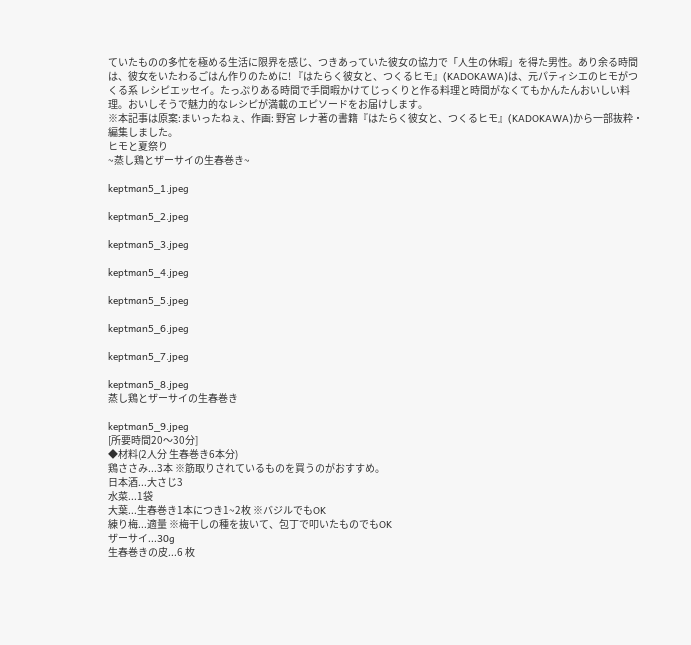ていたものの多忙を極める生活に限界を感じ、つきあっていた彼女の協力で「人生の休暇」を得た男性。あり余る時間は、彼女をいたわるごはん作りのために! 『はたらく彼女と、つくるヒモ』(KADOKAWA)は、元パティシエのヒモがつくる系 レシピエッセイ。たっぷりある時間で手間暇かけてじっくりと作る料理と時間がなくてもかんたんおいしい料理。おいしそうで魅力的なレシピが満載のエピソードをお届けします。
※本記事は原案:まいったねぇ、作画: 野宮 レナ著の書籍『はたらく彼女と、つくるヒモ』(KADOKAWA)から一部抜粋・編集しました。
ヒモと夏祭り
~蒸し鶏とザーサイの生春巻き~

keptman5_1.jpeg

keptman5_2.jpeg

keptman5_3.jpeg

keptman5_4.jpeg

keptman5_5.jpeg

keptman5_6.jpeg

keptman5_7.jpeg

keptman5_8.jpeg
蒸し鶏とザーサイの生春巻き

keptman5_9.jpeg
[所要時間20〜30分]
◆材料(2人分 生春巻き6本分)
鶏ささみ...3本 ※筋取りされているものを買うのがおすすめ。
日本酒...大さじ3
水菜...1袋
大葉...生春巻き1本につき1~2枚 ※バジルでもOK
練り梅...適量 ※梅干しの種を抜いて、包丁で叩いたものでもOK
ザーサイ...30g
生春巻きの皮...6 枚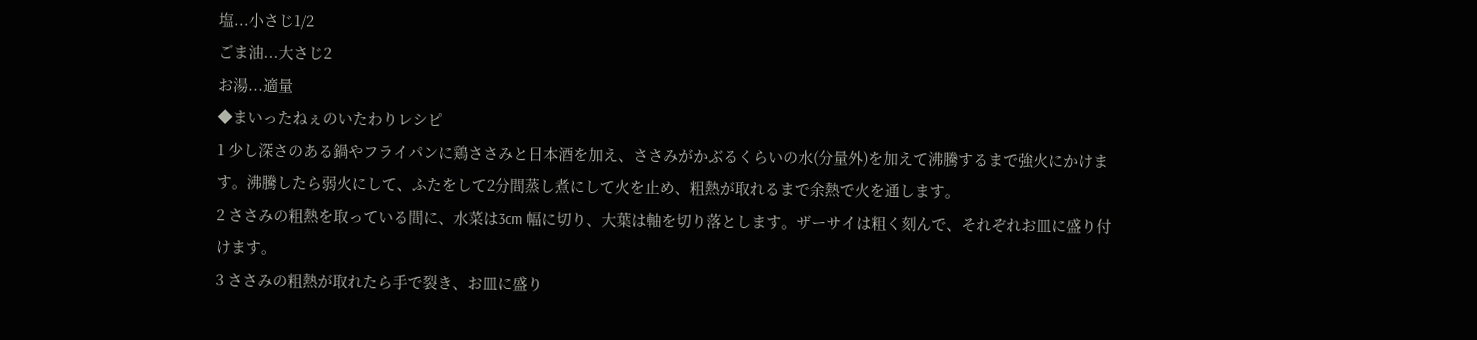塩...小さじ1/2
ごま油...大さじ2
お湯...適量
◆まいったねぇのいたわりレシピ
1 少し深さのある鍋やフライパンに鶏ささみと日本酒を加え、ささみがかぶるくらいの水(分量外)を加えて沸騰するまで強火にかけます。沸騰したら弱火にして、ふたをして2分間蒸し煮にして火を止め、粗熱が取れるまで余熱で火を通します。
2 ささみの粗熱を取っている間に、水菜は3cm 幅に切り、大葉は軸を切り落とします。ザーサイは粗く刻んで、それぞれお皿に盛り付けます。
3 ささみの粗熱が取れたら手で裂き、お皿に盛り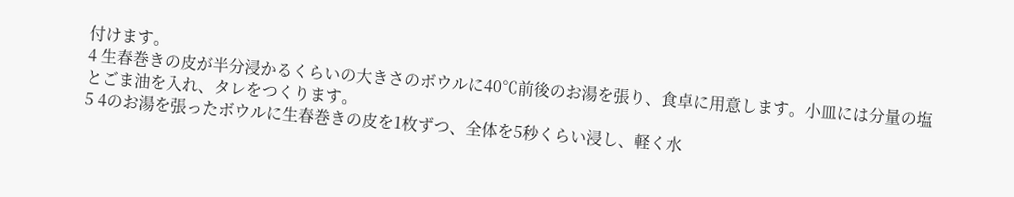付けます。
4 生春巻きの皮が半分浸かるくらいの大きさのボウルに40℃前後のお湯を張り、食卓に用意します。小皿には分量の塩とごま油を入れ、タレをつくります。
5 4のお湯を張ったボウルに生春巻きの皮を1枚ずつ、全体を5秒くらい浸し、軽く水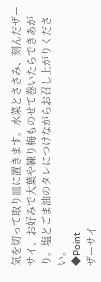気を切って取り皿に置きます。水菜とささみ、刻んだザーサイ、お好みで大葉や練り梅ものせて巻いたらできあがり。塩とごま油のタレにつけながらお召し上がりください。
◆Point
ザーサイ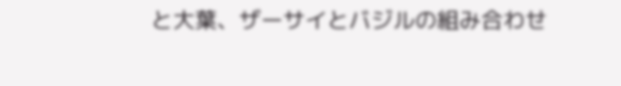と大葉、ザーサイとバジルの組み合わせ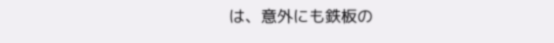は、意外にも鉄板の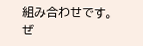組み合わせです。
ぜ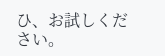ひ、お試しください。